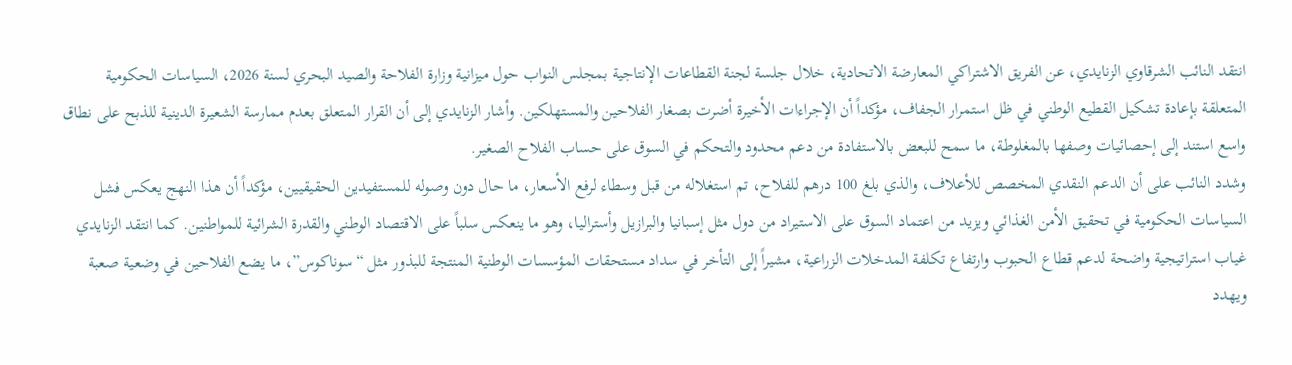انتقد النائب الشرقاوي الزنايدي، عن الفريق الاشتراكي المعارضة الاتحادية، خلال جلسة لجنة القطاعات الإنتاجية بمجلس النواب حول ميزانية وزارة الفلاحة والصيد البحري لسنة 2026، السياسات الحكومية المتعلقة بإعادة تشكيل القطيع الوطني في ظل استمرار الجفاف، مؤكداً أن الإجراءات الأخيرة أضرت بصغار الفلاحين والمستهلكين. وأشار الزنايدي إلى أن القرار المتعلق بعدم ممارسة الشعيرة الدينية للذبح على نطاق واسع استند إلى إحصائيات وصفها بالمغلوطة، ما سمح للبعض بالاستفادة من دعم محدود والتحكم في السوق على حساب الفلاح الصغير.
وشدد النائب على أن الدعم النقدي المخصص للأعلاف، والذي بلغ 100 درهم للفلاح، تم استغلاله من قبل وسطاء لرفع الأسعار، ما حال دون وصوله للمستفيدين الحقيقيين، مؤكداً أن هذا النهج يعكس فشل السياسات الحكومية في تحقيق الأمن الغذائي ويزيد من اعتماد السوق على الاستيراد من دول مثل إسبانيا والبرازيل وأستراليا، وهو ما ينعكس سلباً على الاقتصاد الوطني والقدرة الشرائية للمواطنين. كما انتقد الزنايدي غياب استراتيجية واضحة لدعم قطاع الحبوب وارتفاع تكلفة المدخلات الزراعية، مشيراً إلى التأخر في سداد مستحقات المؤسسات الوطنية المنتجة للبذور مثل “سوناكوس”، ما يضع الفلاحين في وضعية صعبة ويهدد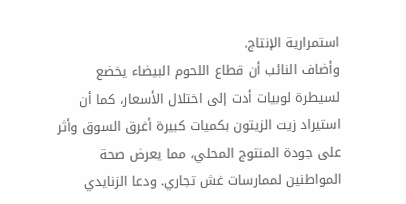استمرارية الإنتاج.
وأضاف النائب أن قطاع اللحوم البيضاء يخضع لسيطرة لوبيات أدت إلى اختلال الأسعار، كما أن استيراد زيت الزيتون بكميات كبيرة أغرق السوق وأثر على جودة المنتوج المحلي، مما يعرض صحة المواطنين لممارسات غش تجاري. ودعا الزنايدي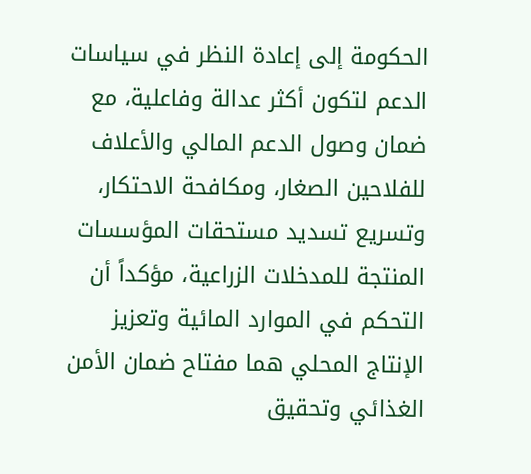الحكومة إلى إعادة النظر في سياسات الدعم لتكون أكثر عدالة وفاعلية، مع ضمان وصول الدعم المالي والأعلاف للفلاحين الصغار، ومكافحة الاحتكار، وتسريع تسديد مستحقات المؤسسات المنتجة للمدخلات الزراعية، مؤكداً أن التحكم في الموارد المائية وتعزيز الإنتاج المحلي هما مفتاح ضمان الأمن الغذائي وتحقيق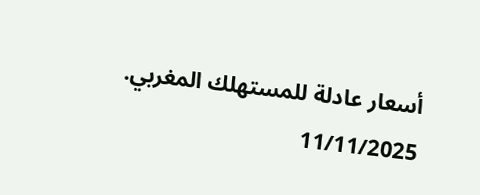أسعار عادلة للمستهلك المغربي.
11/11/2025